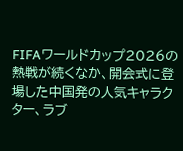FIFAワールドカップ2026の熱戦が続くなか、開会式に登場した中国発の人気キャラクター、ラブ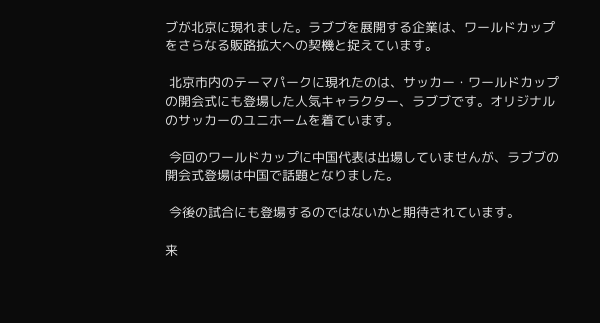ブが北京に現れました。ラブブを展開する企業は、ワールドカップをさらなる販路拡大への契機と捉えています。

 北京市内のテーマパークに現れたのは、サッカー・ワールドカップの開会式にも登場した人気キャラクター、ラブブです。オリジナルのサッカーのユニホームを着ています。

 今回のワールドカップに中国代表は出場していませんが、ラブブの開会式登場は中国で話題となりました。

 今後の試合にも登場するのではないかと期待されています。

来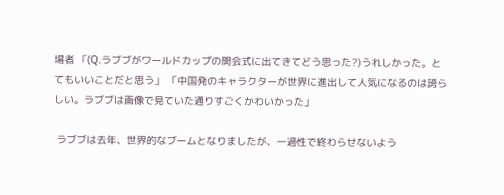場者 「(Q.ラブブがワールドカップの開会式に出てきてどう思った?)うれしかった。とてもいいことだと思う」 「中国発のキャラクターが世界に進出して人気になるのは誇らしい。ラブブは画像で見ていた通りすごくかわいかった」

 ラブブは去年、世界的なブームとなりましたが、一過性で終わらせないよう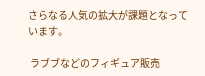さらなる人気の拡大が課題となっています。

 ラブブなどのフィギュア販売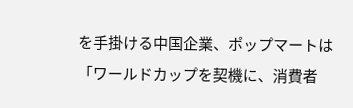を手掛ける中国企業、ポップマートは「ワールドカップを契機に、消費者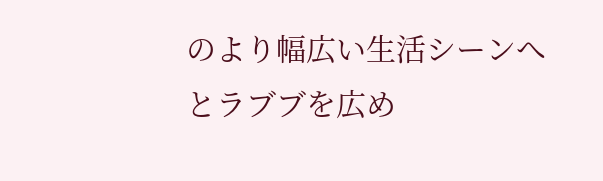のより幅広い生活シーンへとラブブを広め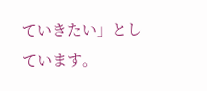ていきたい」としています。